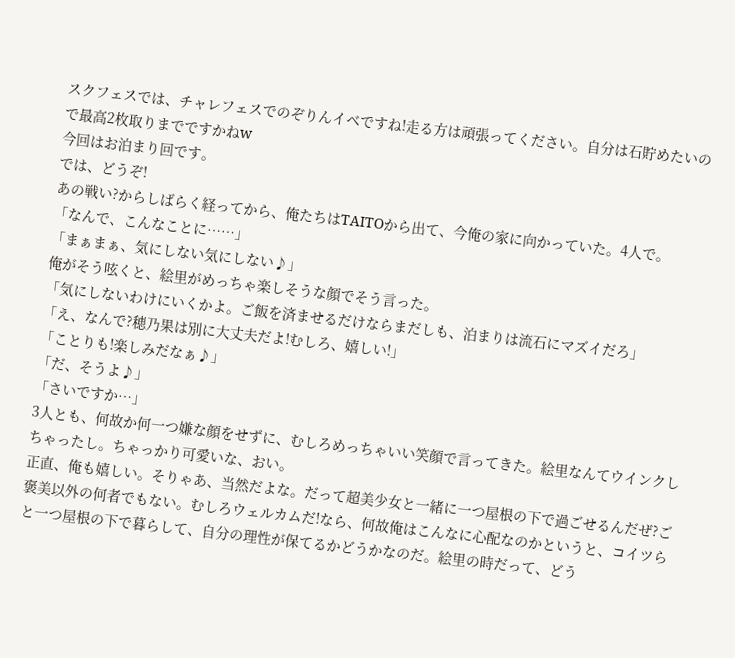スクフェスでは、チャレフェスでのぞりんイベですね!走る方は頑張ってください。自分は石貯めたいので最高2枚取りまでですかねw
今回はお泊まり回です。
では、どうぞ!
あの戦い?からしばらく経ってから、俺たちはTAITOから出て、今俺の家に向かっていた。4人で。
「なんで、こんなことに……」
「まぁまぁ、気にしない気にしない♪」
俺がそう呟くと、絵里がめっちゃ楽しそうな顔でそう言った。
「気にしないわけにいくかよ。ご飯を済ませるだけならまだしも、泊まりは流石にマズイだろ」
「え、なんで?穂乃果は別に大丈夫だよ!むしろ、嬉しい!」
「ことりも!楽しみだなぁ♪」
「だ、そうよ♪」
「さいですか…」
3人とも、何故か何一つ嫌な顔をせずに、むしろめっちゃいい笑顔で言ってきた。絵里なんてウインクしちゃったし。ちゃっかり可愛いな、おい。
正直、俺も嬉しい。そりゃあ、当然だよな。だって超美少女と一緒に一つ屋根の下で過ごせるんだぜ?ご褒美以外の何者でもない。むしろウェルカムだ!なら、何故俺はこんなに心配なのかというと、コイツらと一つ屋根の下で暮らして、自分の理性が保てるかどうかなのだ。絵里の時だって、どう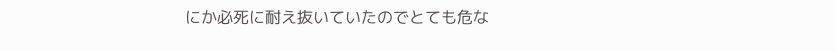にか必死に耐え抜いていたのでとても危な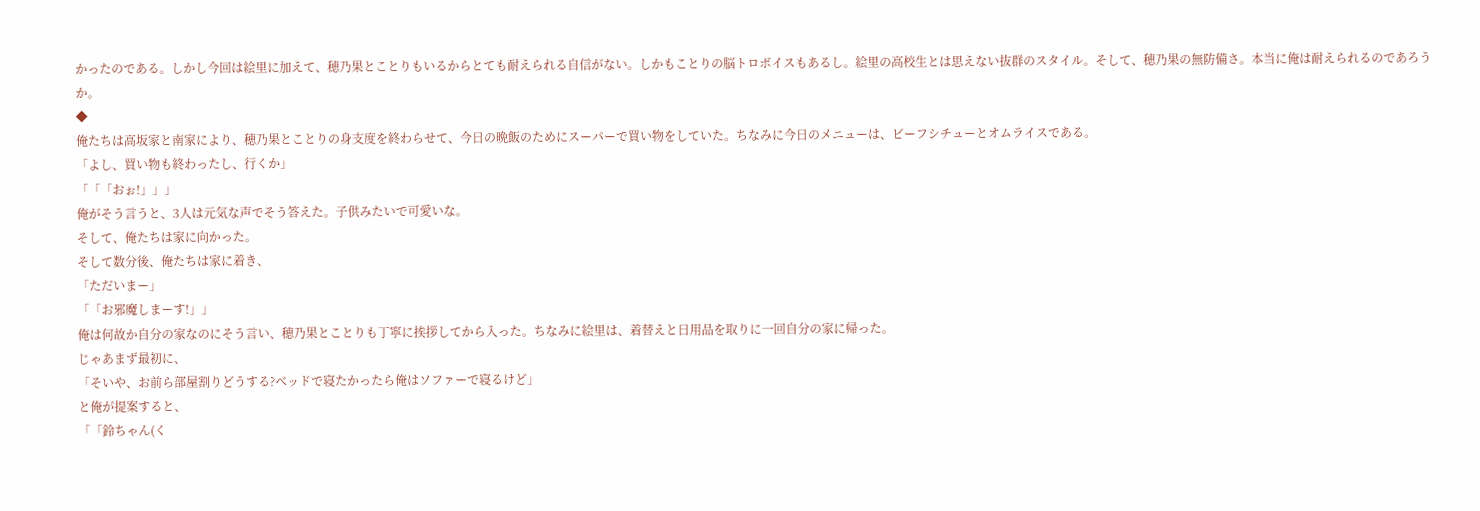かったのである。しかし今回は絵里に加えて、穂乃果とことりもいるからとても耐えられる自信がない。しかもことりの脳トロボイスもあるし。絵里の高校生とは思えない抜群のスタイル。そして、穂乃果の無防備さ。本当に俺は耐えられるのであろうか。
◆
俺たちは高坂家と南家により、穂乃果とことりの身支度を終わらせて、今日の晩飯のためにスーパーで買い物をしていた。ちなみに今日のメニューは、ビーフシチューとオムライスである。
「よし、買い物も終わったし、行くか」
「「「おぉ!」」」
俺がそう言うと、3人は元気な声でそう答えた。子供みたいで可愛いな。
そして、俺たちは家に向かった。
そして数分後、俺たちは家に着き、
「ただいまー」
「「お邪魔しまーす!」」
俺は何故か自分の家なのにそう言い、穂乃果とことりも丁寧に挨拶してから入った。ちなみに絵里は、着替えと日用品を取りに一回自分の家に帰った。
じゃあまず最初に、
「そいや、お前ら部屋割りどうする?ベッドで寝たかったら俺はソファーで寝るけど」
と俺が提案すると、
「「鈴ちゃん(く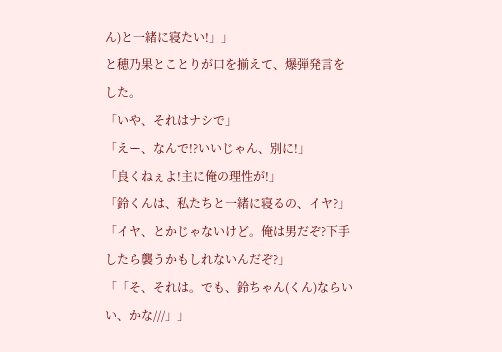ん)と一緒に寝たい!」」
と穂乃果とことりが口を揃えて、爆弾発言をした。
「いや、それはナシで」
「えー、なんで!?いいじゃん、別に!」
「良くねぇよ!主に俺の理性が!」
「鈴くんは、私たちと一緒に寝るの、イヤ?」
「イヤ、とかじゃないけど。俺は男だぞ?下手したら襲うかもしれないんだぞ?」
「「そ、それは。でも、鈴ちゃん(くん)ならいい、かな///」」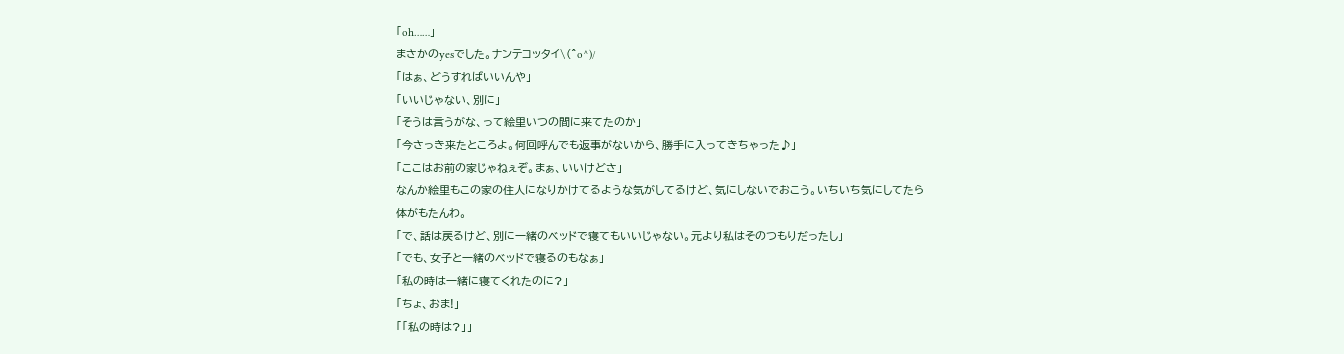「oh……」
まさかのyesでした。ナンテコッタイ\(^o^)/
「はぁ、どうすればいいんや」
「いいじゃない、別に」
「そうは言うがな、って絵里いつの間に来てたのか」
「今さっき来たところよ。何回呼んでも返事がないから、勝手に入ってきちゃった♪」
「ここはお前の家じゃねぇぞ。まぁ、いいけどさ」
なんか絵里もこの家の住人になりかけてるような気がしてるけど、気にしないでおこう。いちいち気にしてたら体がもたんわ。
「で、話は戻るけど、別に一緒のベッドで寝てもいいじゃない。元より私はそのつもりだったし」
「でも、女子と一緒のベッドで寝るのもなぁ」
「私の時は一緒に寝てくれたのに?」
「ちょ、おま!」
「「私の時は?」」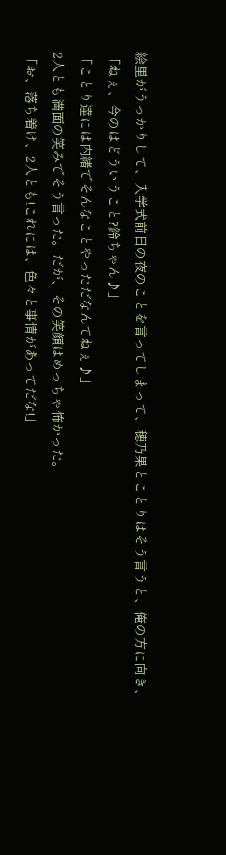絵里がうっかりして、入学式前日の夜のことを言ってしまって、穂乃果とことりはそう言うと、俺の方に向き、
「ねぇ、今のはどういうこと?鈴ちゃん♪」
「ことり達には内緒でそんなことやっただなんてねぇ♪」
2人とも満面の笑みでそう言った。だが、その笑顔はめっちゃ怖かった。
「お、落ち着け、2人とも!これには、色々と事情があってだな!」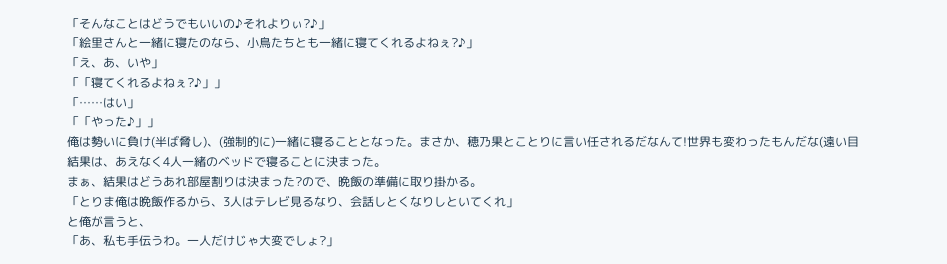「そんなことはどうでもいいの♪それよりぃ?♪」
「絵里さんと一緒に寝たのなら、小鳥たちとも一緒に寝てくれるよねぇ?♪」
「え、あ、いや」
「「寝てくれるよねぇ?♪」」
「……はい」
「「やった♪」」
俺は勢いに負け(半ば脅し)、(強制的に)一緒に寝ることとなった。まさか、穂乃果とことりに言い任されるだなんて!世界も変わったもんだな(遠い目
結果は、あえなく4人一緒のベッドで寝ることに決まった。
まぁ、結果はどうあれ部屋割りは決まった?ので、晩飯の準備に取り掛かる。
「とりま俺は晩飯作るから、3人はテレビ見るなり、会話しとくなりしといてくれ」
と俺が言うと、
「あ、私も手伝うわ。一人だけじゃ大変でしょ?」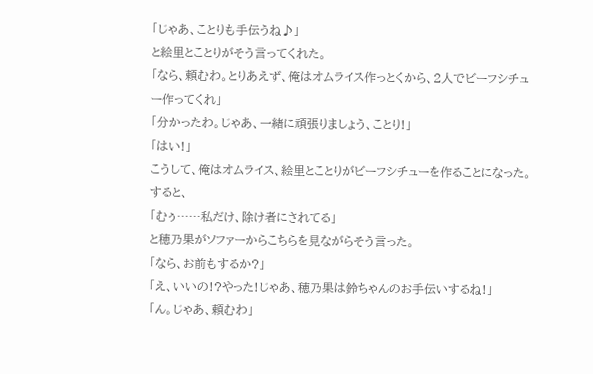「じゃあ、ことりも手伝うね♪」
と絵里とことりがそう言ってくれた。
「なら、頼むわ。とりあえず、俺はオムライス作っとくから、2人でビーフシチュー作ってくれ」
「分かったわ。じゃあ、一緒に頑張りましょう、ことり!」
「はい!」
こうして、俺はオムライス、絵里とことりがビーフシチューを作ることになった。すると、
「むぅ……私だけ、除け者にされてる」
と穂乃果がソファーからこちらを見ながらそう言った。
「なら、お前もするか?」
「え、いいの!?やった!じゃあ、穂乃果は鈴ちゃんのお手伝いするね!」
「ん。じゃあ、頼むわ」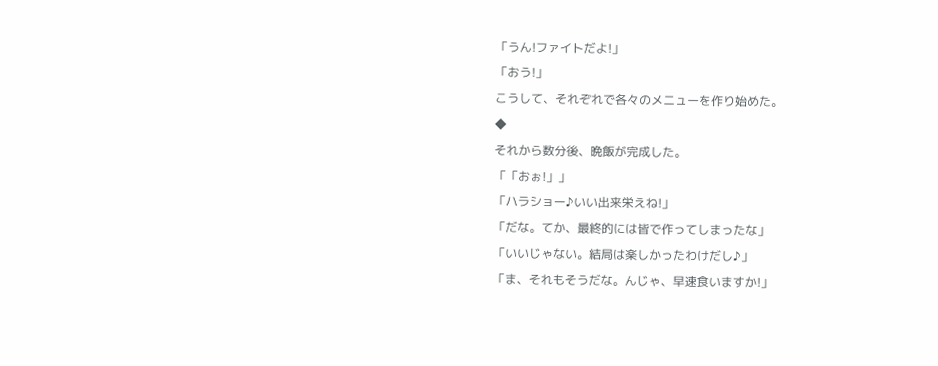「うん!ファイトだよ!」
「おう!」
こうして、それぞれで各々のメニューを作り始めた。
◆
それから数分後、晩飯が完成した。
「「おぉ!」」
「ハラショー♪いい出来栄えね!」
「だな。てか、最終的には皆で作ってしまったな」
「いいじゃない。結局は楽しかったわけだし♪」
「ま、それもそうだな。んじゃ、早速食いますか!」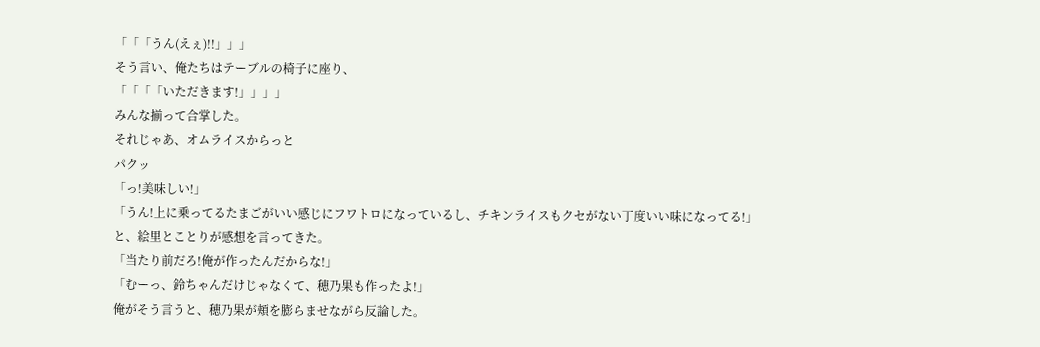「「「うん(えぇ)!!」」」
そう言い、俺たちはテーブルの椅子に座り、
「「「「いただきます!」」」」
みんな揃って合掌した。
それじゃあ、オムライスからっと
パクッ
「っ!美味しい!」
「うん!上に乗ってるたまごがいい感じにフワトロになっているし、チキンライスもクセがない丁度いい味になってる!」
と、絵里とことりが感想を言ってきた。
「当たり前だろ!俺が作ったんだからな!」
「むーっ、鈴ちゃんだけじゃなくて、穂乃果も作ったよ!」
俺がそう言うと、穂乃果が頬を膨らませながら反論した。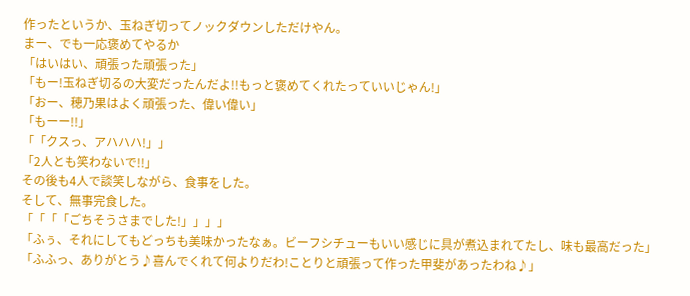作ったというか、玉ねぎ切ってノックダウンしただけやん。
まー、でも一応褒めてやるか
「はいはい、頑張った頑張った」
「もー!玉ねぎ切るの大変だったんだよ!!もっと褒めてくれたっていいじゃん!」
「おー、穂乃果はよく頑張った、偉い偉い」
「もーー!!」
「「クスっ、アハハハ!」」
「2人とも笑わないで!!」
その後も4人で談笑しながら、食事をした。
そして、無事完食した。
「「「「ごちそうさまでした!」」」」
「ふぅ、それにしてもどっちも美味かったなぁ。ビーフシチューもいい感じに具が煮込まれてたし、味も最高だった」
「ふふっ、ありがとう♪喜んでくれて何よりだわ!ことりと頑張って作った甲斐があったわね♪」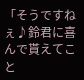「そうですねぇ♪鈴君に喜んで貰えてこと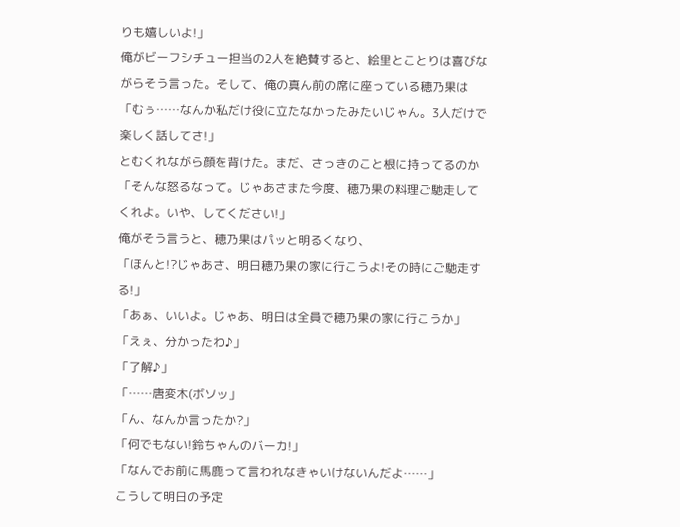りも嬉しいよ!」
俺がビーフシチュー担当の2人を絶賛すると、絵里とことりは喜びながらそう言った。そして、俺の真ん前の席に座っている穂乃果は
「むぅ……なんか私だけ役に立たなかったみたいじゃん。3人だけで楽しく話してさ!」
とむくれながら顔を背けた。まだ、さっきのこと根に持ってるのか
「そんな怒るなって。じゃあさまた今度、穂乃果の料理ご馳走してくれよ。いや、してください!」
俺がそう言うと、穂乃果はパッと明るくなり、
「ほんと!?じゃあさ、明日穂乃果の家に行こうよ!その時にご馳走する!」
「あぁ、いいよ。じゃあ、明日は全員で穂乃果の家に行こうか」
「えぇ、分かったわ♪」
「了解♪」
「……唐変木(ボソッ」
「ん、なんか言ったか?」
「何でもない!鈴ちゃんのバーカ!」
「なんでお前に馬鹿って言われなきゃいけないんだよ……」
こうして明日の予定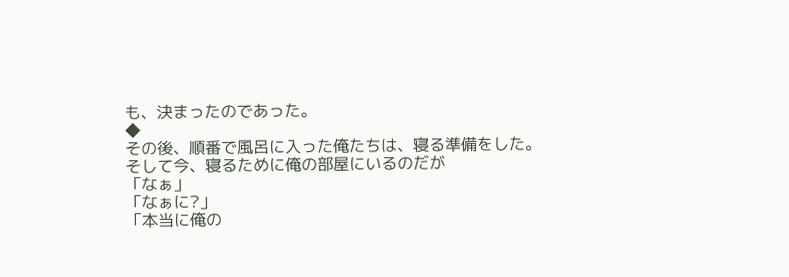も、決まったのであった。
◆
その後、順番で風呂に入った俺たちは、寝る準備をした。
そして今、寝るために俺の部屋にいるのだが
「なぁ」
「なぁに?」
「本当に俺の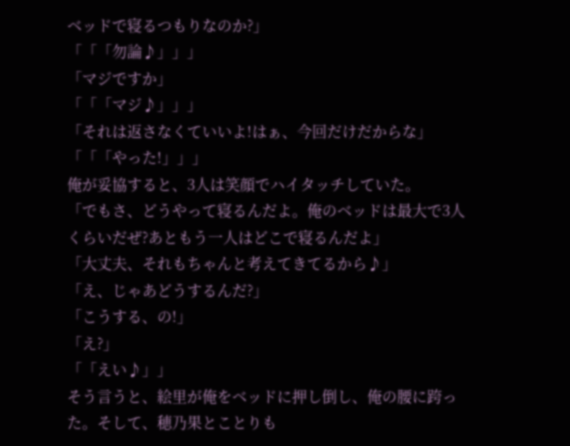ベッドで寝るつもりなのか?」
「「「勿論♪」」」
「マジですか」
「「「マジ♪」」」
「それは返さなくていいよ!はぁ、今回だけだからな」
「「「やった!」」」
俺が妥協すると、3人は笑顔でハイタッチしていた。
「でもさ、どうやって寝るんだよ。俺のベッドは最大で3人くらいだぜ?あともう一人はどこで寝るんだよ」
「大丈夫、それもちゃんと考えてきてるから♪」
「え、じゃあどうするんだ?」
「こうする、の!」
「え?」
「「えい♪」」
そう言うと、絵里が俺をベッドに押し倒し、俺の腰に跨った。そして、穂乃果とことりも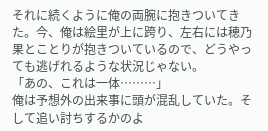それに続くように俺の両腕に抱きついてきた。今、俺は絵里が上に跨り、左右には穂乃果とことりが抱きついているので、どうやっても逃げれるような状況じゃない。
「あの、これは一体………」
俺は予想外の出来事に頭が混乱していた。そして追い討ちするかのよ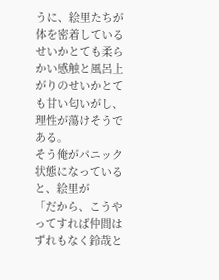うに、絵里たちが体を密着しているせいかとても柔らかい感触と風呂上がりのせいかとても甘い匂いがし、理性が蕩けそうである。
そう俺がパニック状態になっていると、絵里が
「だから、こうやってすれば仲間はずれもなく鈴哉と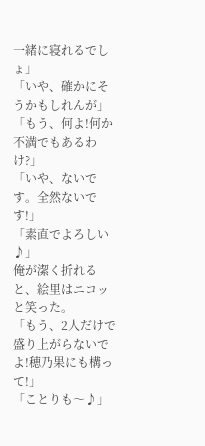一緒に寝れるでしょ」
「いや、確かにそうかもしれんが」
「もう、何よ!何か不満でもあるわけ?」
「いや、ないです。全然ないです!」
「素直でよろしい♪」
俺が潔く折れると、絵里はニコッと笑った。
「もう、2人だけで盛り上がらないでよ!穂乃果にも構って!」
「ことりも〜♪」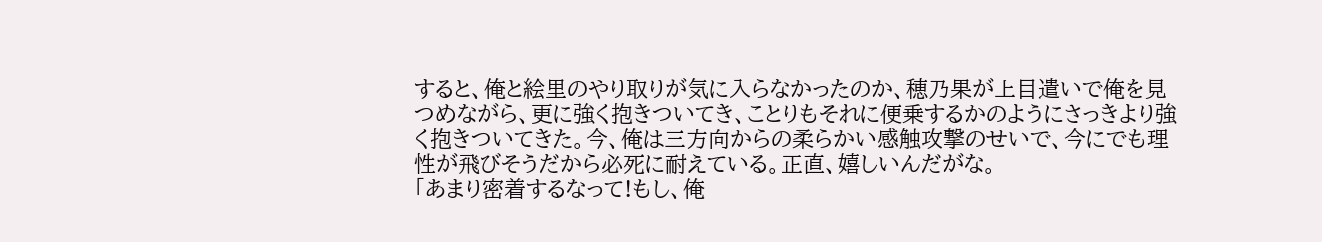すると、俺と絵里のやり取りが気に入らなかったのか、穂乃果が上目遣いで俺を見つめながら、更に強く抱きついてき、ことりもそれに便乗するかのようにさっきより強く抱きついてきた。今、俺は三方向からの柔らかい感触攻撃のせいで、今にでも理性が飛びそうだから必死に耐えている。正直、嬉しいんだがな。
「あまり密着するなって!もし、俺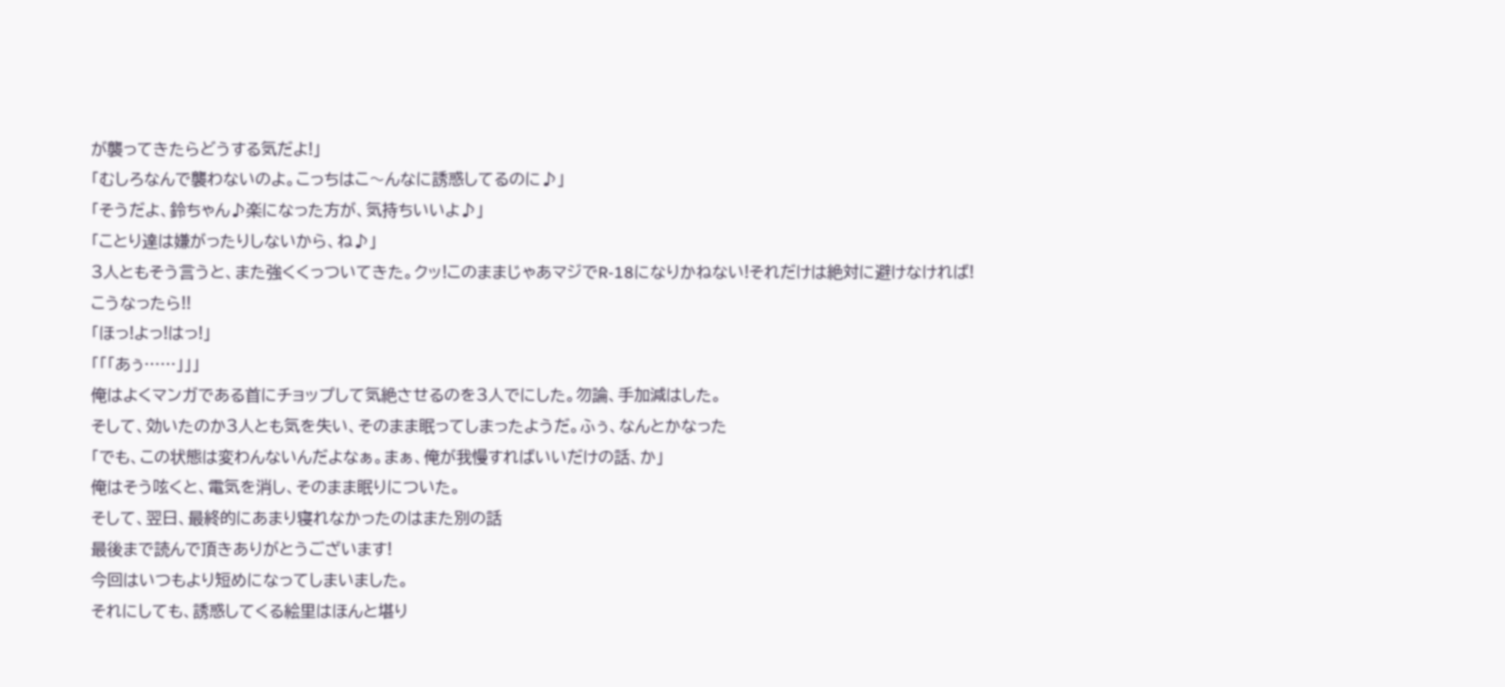が襲ってきたらどうする気だよ!」
「むしろなんで襲わないのよ。こっちはこ〜んなに誘惑してるのに♪」
「そうだよ、鈴ちゃん♪楽になった方が、気持ちいいよ♪」
「ことり達は嫌がったりしないから、ね♪」
3人ともそう言うと、また強くくっついてきた。クッ!このままじゃあマジでR-18になりかねない!それだけは絶対に避けなければ!
こうなったら!!
「ほっ!よっ!はっ!」
「「「あぅ……」」」
俺はよくマンガである首にチョップして気絶させるのを3人でにした。勿論、手加減はした。
そして、効いたのか3人とも気を失い、そのまま眠ってしまったようだ。ふぅ、なんとかなった
「でも、この状態は変わんないんだよなぁ。まぁ、俺が我慢すればいいだけの話、か」
俺はそう呟くと、電気を消し、そのまま眠りについた。
そして、翌日、最終的にあまり寝れなかったのはまた別の話
最後まで読んで頂きありがとうございます!
今回はいつもより短めになってしまいました。
それにしても、誘惑してくる絵里はほんと堪り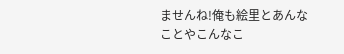ませんね!俺も絵里とあんなことやこんなこ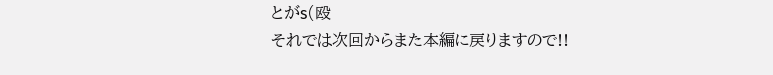とがs(殴
それでは次回からまた本編に戻りますので!!